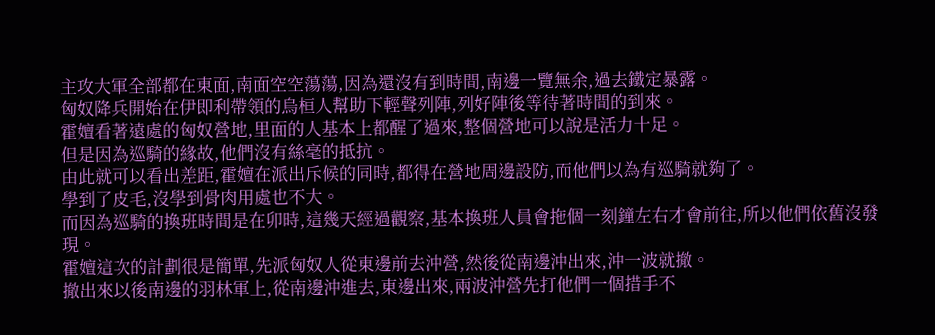主攻大軍全部都在東面,南面空空蕩蕩,因為還沒有到時間,南邊一覽無余,過去鐵定暴露。
匈奴降兵開始在伊即利帶領的烏桓人幫助下輕聲列陣,列好陣後等待著時間的到來。
霍嬗看著遠處的匈奴營地,里面的人基本上都醒了過來,整個營地可以說是活力十足。
但是因為巡騎的緣故,他們沒有絲毫的抵抗。
由此就可以看出差距,霍嬗在派出斥候的同時,都得在營地周邊設防,而他們以為有巡騎就夠了。
學到了皮毛,沒學到骨肉用處也不大。
而因為巡騎的換班時間是在卯時,這幾天經過觀察,基本換班人員會拖個一刻鐘左右才會前往,所以他們依舊沒發現。
霍嬗這次的計劃很是簡單,先派匈奴人從東邊前去沖營,然後從南邊沖出來,沖一波就撤。
撤出來以後南邊的羽林軍上,從南邊沖進去,東邊出來,兩波沖營先打他們一個措手不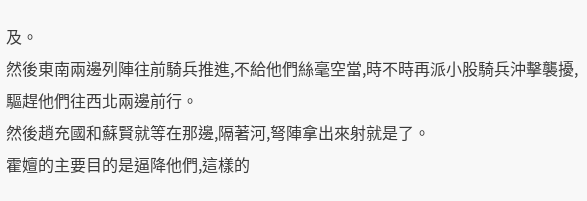及。
然後東南兩邊列陣往前騎兵推進,不給他們絲毫空當,時不時再派小股騎兵沖擊襲擾,驅趕他們往西北兩邊前行。
然後趙充國和蘇賢就等在那邊,隔著河,弩陣拿出來射就是了。
霍嬗的主要目的是逼降他們,這樣的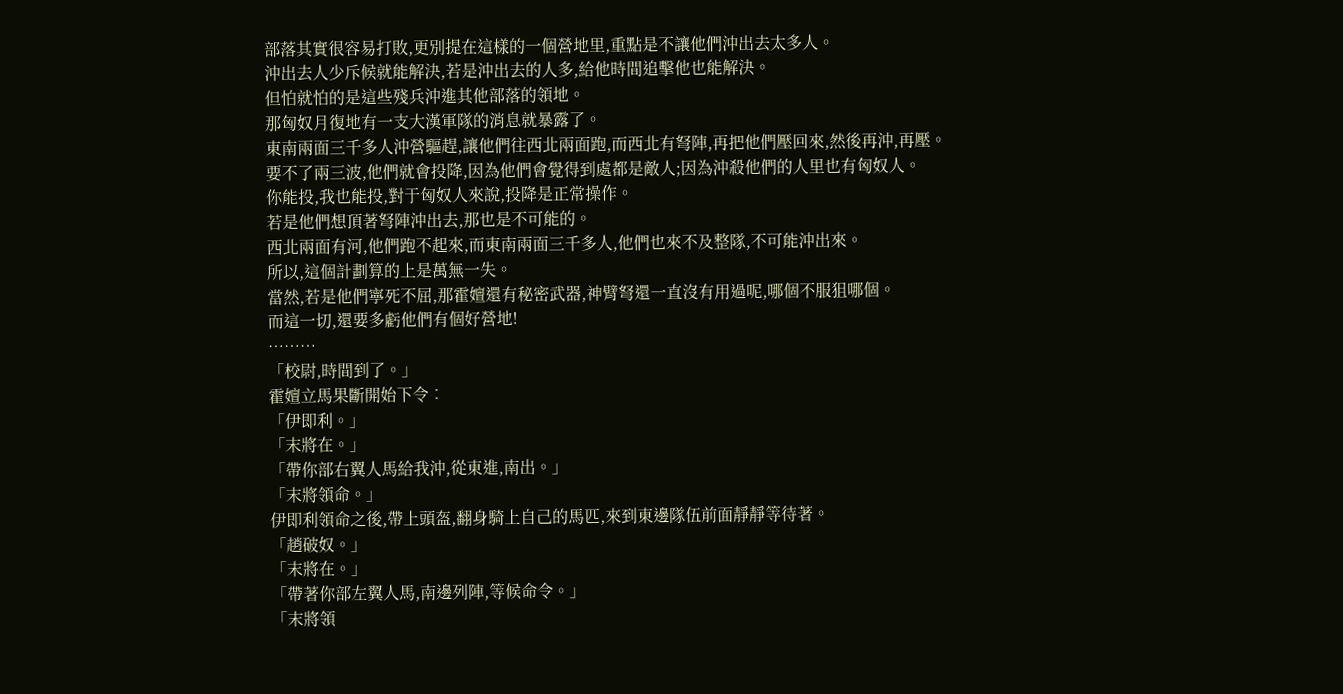部落其實很容易打敗,更別提在這樣的一個營地里,重點是不讓他們沖出去太多人。
沖出去人少斥候就能解決,若是沖出去的人多,給他時間追擊他也能解決。
但怕就怕的是這些殘兵沖進其他部落的領地。
那匈奴月復地有一支大漢軍隊的消息就暴露了。
東南兩面三千多人沖營驅趕,讓他們往西北兩面跑,而西北有弩陣,再把他們壓回來,然後再沖,再壓。
要不了兩三波,他們就會投降,因為他們會覺得到處都是敵人;因為沖殺他們的人里也有匈奴人。
你能投,我也能投,對于匈奴人來說,投降是正常操作。
若是他們想頂著弩陣沖出去,那也是不可能的。
西北兩面有河,他們跑不起來,而東南兩面三千多人,他們也來不及整隊,不可能沖出來。
所以,這個計劃算的上是萬無一失。
當然,若是他們寧死不屈,那霍嬗還有秘密武器,神臂弩還一直沒有用過呢,哪個不服狙哪個。
而這一切,還要多虧他們有個好營地!
………
「校尉,時間到了。」
霍嬗立馬果斷開始下令︰
「伊即利。」
「末將在。」
「帶你部右翼人馬給我沖,從東進,南出。」
「末將領命。」
伊即利領命之後,帶上頭盔,翻身騎上自己的馬匹,來到東邊隊伍前面靜靜等待著。
「趙破奴。」
「末將在。」
「帶著你部左翼人馬,南邊列陣,等候命令。」
「末將領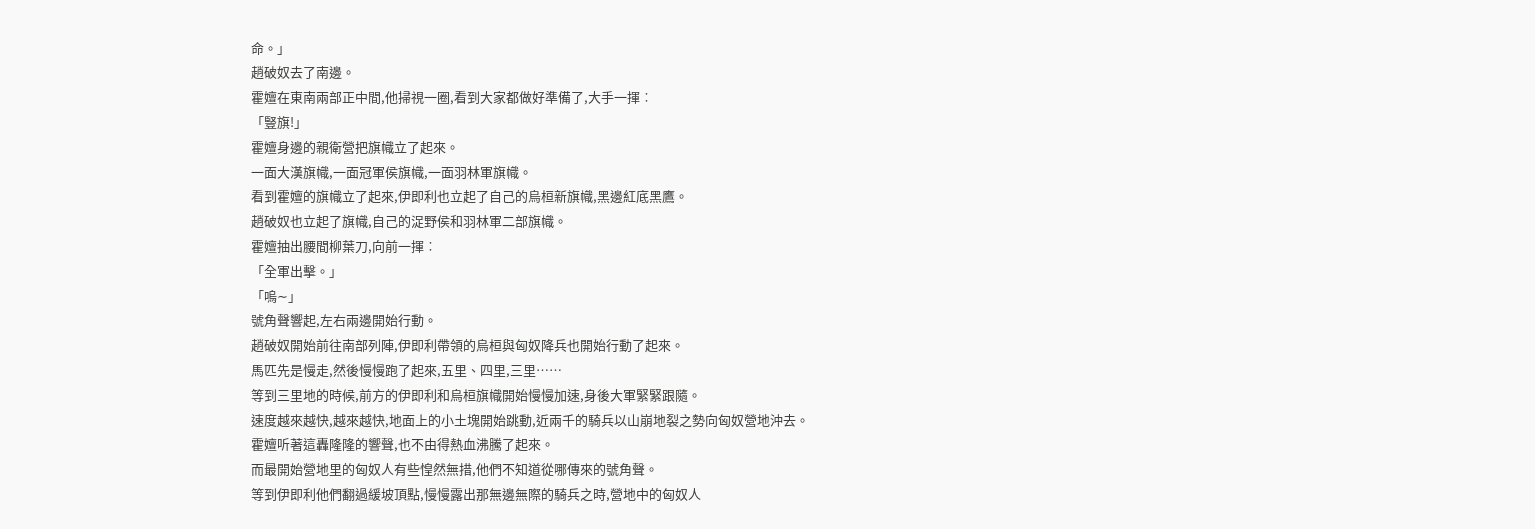命。」
趙破奴去了南邊。
霍嬗在東南兩部正中間,他掃視一圈,看到大家都做好準備了,大手一揮︰
「豎旗!」
霍嬗身邊的親衛營把旗幟立了起來。
一面大漢旗幟,一面冠軍侯旗幟,一面羽林軍旗幟。
看到霍嬗的旗幟立了起來,伊即利也立起了自己的烏桓新旗幟,黑邊紅底黑鷹。
趙破奴也立起了旗幟,自己的浞野侯和羽林軍二部旗幟。
霍嬗抽出腰間柳葉刀,向前一揮︰
「全軍出擊。」
「嗚∼」
號角聲響起,左右兩邊開始行動。
趙破奴開始前往南部列陣,伊即利帶領的烏桓與匈奴降兵也開始行動了起來。
馬匹先是慢走,然後慢慢跑了起來,五里、四里,三里……
等到三里地的時候,前方的伊即利和烏桓旗幟開始慢慢加速,身後大軍緊緊跟隨。
速度越來越快,越來越快,地面上的小土塊開始跳動,近兩千的騎兵以山崩地裂之勢向匈奴營地沖去。
霍嬗听著這轟隆隆的響聲,也不由得熱血沸騰了起來。
而最開始營地里的匈奴人有些惶然無措,他們不知道從哪傳來的號角聲。
等到伊即利他們翻過緩坡頂點,慢慢露出那無邊無際的騎兵之時,營地中的匈奴人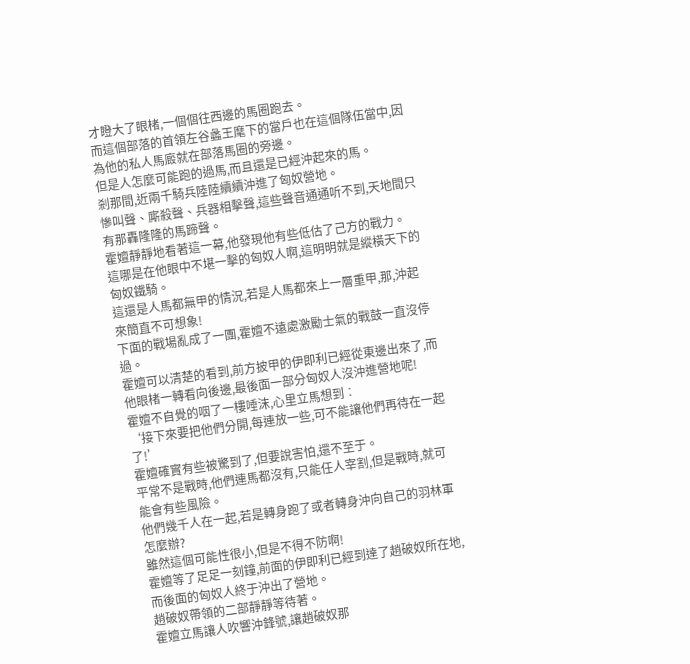才瞪大了眼楮,一個個往西邊的馬圈跑去。
而這個部落的首領左谷蠡王麾下的當戶也在這個隊伍當中,因為他的私人馬廄就在部落馬圈的旁邊。
但是人怎麼可能跑的過馬,而且還是已經沖起來的馬。
剎那間,近兩千騎兵陸陸續續沖進了匈奴營地。
慘叫聲、廝殺聲、兵器相擊聲,這些聲音通通听不到,天地間只有那轟隆隆的馬蹄聲。
霍嬗靜靜地看著這一幕,他發現他有些低估了己方的戰力。
這哪是在他眼中不堪一擊的匈奴人啊,這明明就是縱橫天下的匈奴鐵騎。
這還是人馬都無甲的情況,若是人馬都來上一層重甲,那,沖起來簡直不可想象!
下面的戰場亂成了一團,霍嬗不遠處激勵士氣的戰鼓一直沒停過。
霍嬗可以清楚的看到,前方披甲的伊即利已經從東邊出來了,而他眼楮一轉看向後邊,最後面一部分匈奴人沒沖進營地呢!
霍嬗不自覺的咽了一樓唾沫,心里立馬想到︰
‘接下來要把他們分開,每連放一些,可不能讓他們再待在一起了!’
霍嬗確實有些被驚到了,但要說害怕,還不至于。
平常不是戰時,他們連馬都沒有,只能任人宰割,但是戰時,就可能會有些風險。
他們幾千人在一起,若是轉身跑了或者轉身沖向自己的羽林軍怎麼辦?
雖然這個可能性很小,但是不得不防啊!
霍嬗等了足足一刻鐘,前面的伊即利已經到達了趙破奴所在地,而後面的匈奴人終于沖出了營地。
趙破奴帶領的二部靜靜等待著。
霍嬗立馬讓人吹響沖鋒號,讓趙破奴那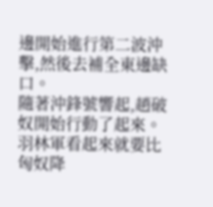邊開始進行第二波沖擊,然後去補全東邊缺口。
隨著沖鋒號響起,趙破奴開始行動了起來。
羽林軍看起來就要比匈奴降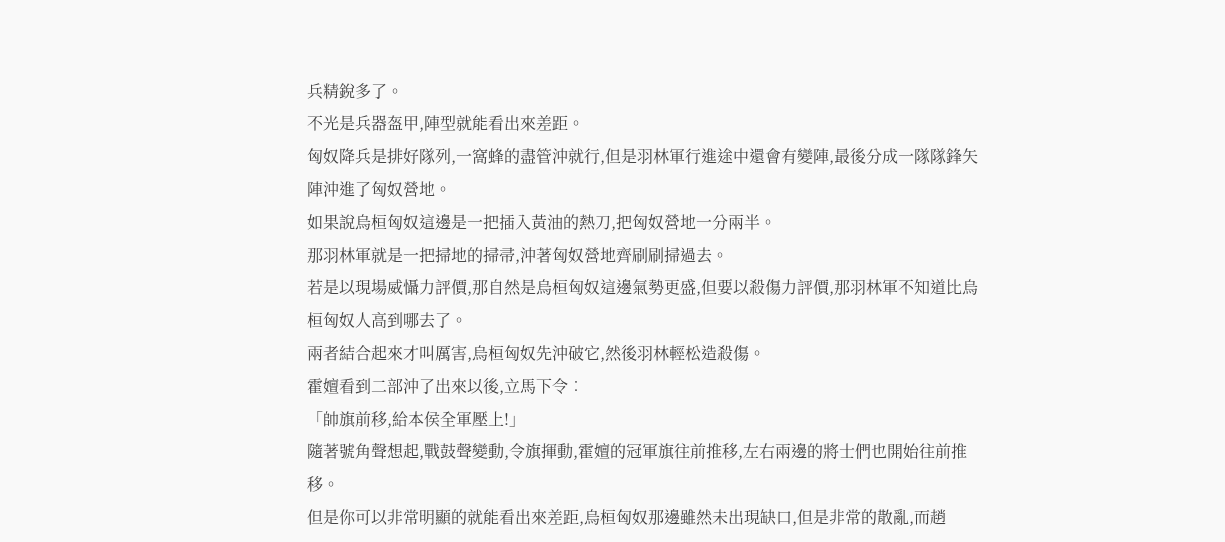兵精銳多了。
不光是兵器盔甲,陣型就能看出來差距。
匈奴降兵是排好隊列,一窩蜂的盡管沖就行,但是羽林軍行進途中還會有變陣,最後分成一隊隊鋒矢陣沖進了匈奴營地。
如果說烏桓匈奴這邊是一把插入黃油的熱刀,把匈奴營地一分兩半。
那羽林軍就是一把掃地的掃帚,沖著匈奴營地齊刷刷掃過去。
若是以現場威懾力評價,那自然是烏桓匈奴這邊氣勢更盛,但要以殺傷力評價,那羽林軍不知道比烏桓匈奴人高到哪去了。
兩者結合起來才叫厲害,烏桓匈奴先沖破它,然後羽林輕松造殺傷。
霍嬗看到二部沖了出來以後,立馬下令︰
「帥旗前移,給本侯全軍壓上!」
隨著號角聲想起,戰鼓聲變動,令旗揮動,霍嬗的冠軍旗往前推移,左右兩邊的將士們也開始往前推移。
但是你可以非常明顯的就能看出來差距,烏桓匈奴那邊雖然未出現缺口,但是非常的散亂,而趙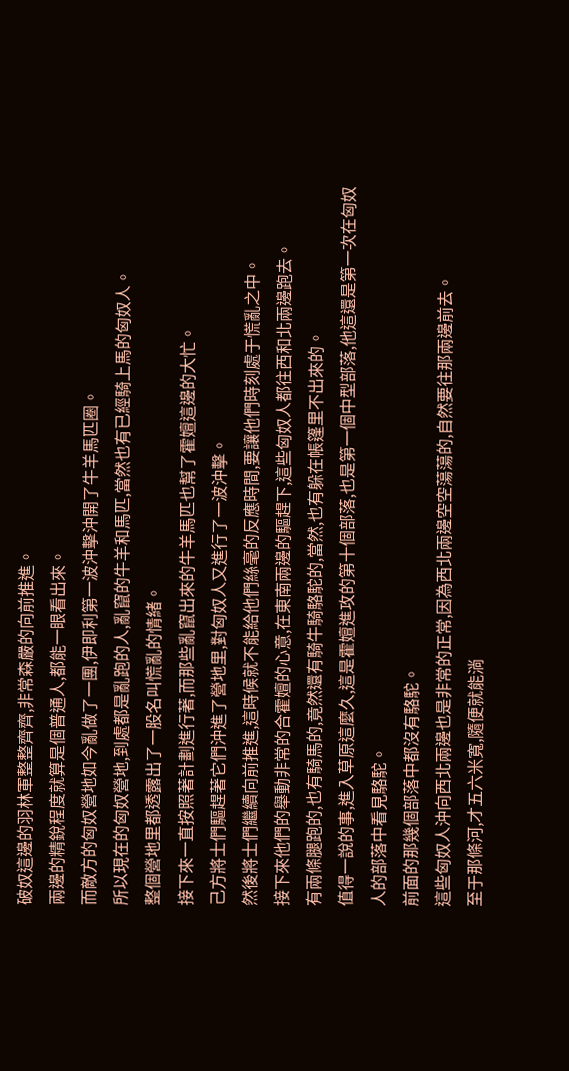破奴這邊的羽林軍整整齊齊,非常森嚴的向前推進。
兩邊的精銳程度就算是個普通人,都能一眼看出來。
而敵方的匈奴營地如今亂做了一團,伊即利第一波沖擊沖開了牛羊馬匹圈。
所以現在的匈奴營地,到處都是亂跑的人,亂竄的牛羊和馬匹,當然也有已經騎上馬的匈奴人。
整個營地里都透露出了一股名叫慌亂的情緒。
接下來一直按照著計劃進行著,而那些亂竄出來的牛羊馬匹也幫了霍嬗這邊的大忙。
己方將士們驅趕著它們沖進了營地里,對匈奴人又進行了一波沖擊。
然後將士們繼續向前推進,這時候就不能給他們絲毫的反應時間,要讓他們時刻處于慌亂之中。
接下來他們的舉動非常的合霍嬗的心意,在東南兩邊的驅趕下,這些匈奴人都往西和北兩邊跑去。
有兩條腿跑的,也有騎馬的,竟然還有騎牛騎駱駝的,當然,也有躲在帳篷里不出來的。
值得一說的事,進入草原這麼久,這是霍嬗進攻的第十個部落,也是第一個中型部落,他這還是第一次在匈奴人的部落中看見駱駝。
前面的那幾個部落中都沒有駱駝。
這些匈奴人沖向西北兩邊也是非常的正常,因為西北兩邊空空蕩蕩的,自然要往那兩邊前去。
至于那條河,才五六米寬,隨便就能淌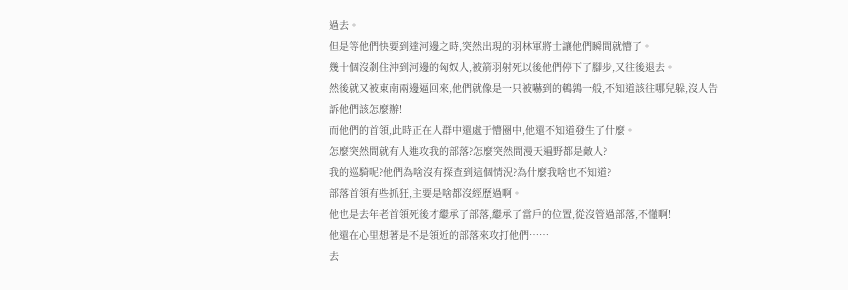過去。
但是等他們快要到達河邊之時,突然出現的羽林軍將士讓他們瞬間就懵了。
幾十個沒剎住沖到河邊的匈奴人,被箭羽射死以後他們停下了腳步,又往後退去。
然後就又被東南兩邊逼回來,他們就像是一只被嚇到的鵪鶉一般,不知道該往哪兒躲,沒人告訴他們該怎麼辦!
而他們的首領,此時正在人群中還處于懵圈中,他還不知道發生了什麼。
怎麼突然間就有人進攻我的部落?怎麼突然間漫天遍野都是敵人?
我的巡騎呢?他們為啥沒有探查到這個情況?為什麼我啥也不知道?
部落首領有些抓狂,主要是啥都沒經歷過啊。
他也是去年老首領死後才繼承了部落,繼承了當戶的位置,從沒管過部落,不懂啊!
他還在心里想著是不是領近的部落來攻打他們……
去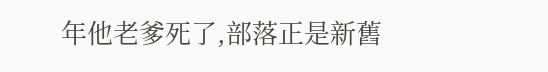年他老爹死了,部落正是新舊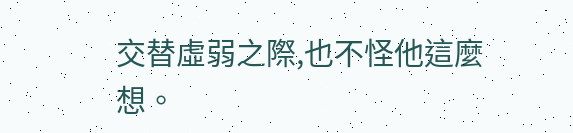交替虛弱之際,也不怪他這麼想。